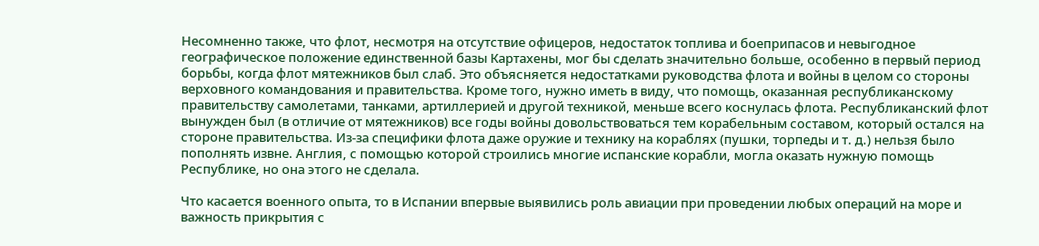Несомненно также, что флот, несмотря на отсутствие офицеров, недостаток топлива и боеприпасов и невыгодное географическое положение единственной базы Картахены, мог бы сделать значительно больше, особенно в первый период борьбы, когда флот мятежников был слаб. Это объясняется недостатками руководства флота и войны в целом со стороны верховного командования и правительства. Кроме того, нужно иметь в виду, что помощь, оказанная республиканскому правительству самолетами, танками, артиллерией и другой техникой, меньше всего коснулась флота. Республиканский флот вынужден был (в отличие от мятежников) все годы войны довольствоваться тем корабельным составом, который остался на стороне правительства. Из-за специфики флота даже оружие и технику на кораблях (пушки, торпеды и т. д.) нельзя было пополнять извне. Англия, с помощью которой строились многие испанские корабли, могла оказать нужную помощь Республике, но она этого не сделала.

Что касается военного опыта, то в Испании впервые выявились роль авиации при проведении любых операций на море и важность прикрытия с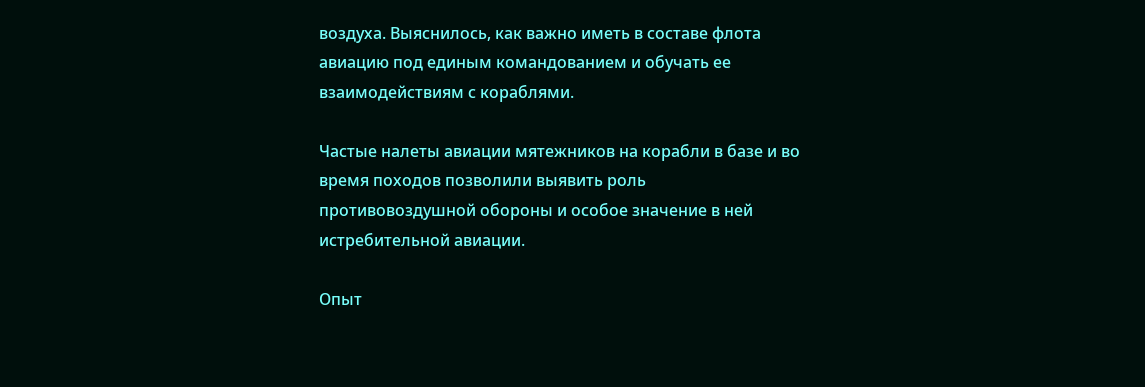воздуха. Выяснилось, как важно иметь в составе флота авиацию под единым командованием и обучать ее взаимодействиям с кораблями.

Частые налеты авиации мятежников на корабли в базе и во время походов позволили выявить роль противовоздушной обороны и особое значение в ней истребительной авиации.

Опыт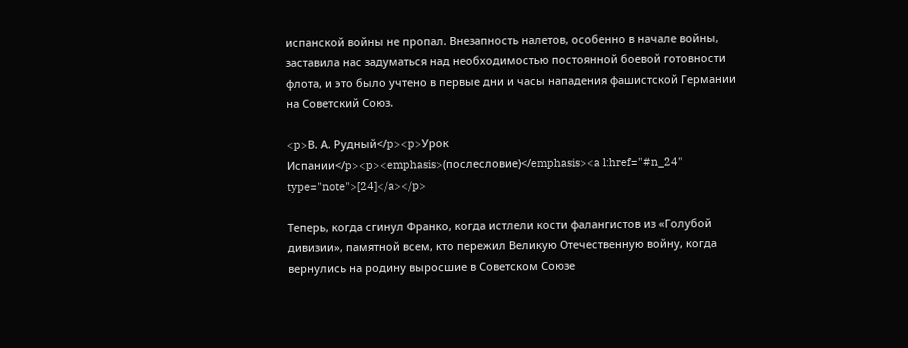испанской войны не пропал. Внезапность налетов, особенно в начале войны, заставила нас задуматься над необходимостью постоянной боевой готовности флота, и это было учтено в первые дни и часы нападения фашистской Германии на Советский Союз.

<p>В. А. Рудный</p><p>Урок Испании</p><p><emphasis>(послесловие)</emphasis><a l:href="#n_24" type="note">[24]</a></p>

Теперь, когда сгинул Франко, когда истлели кости фалангистов из «Голубой дивизии», памятной всем, кто пережил Великую Отечественную войну, когда вернулись на родину выросшие в Советском Союзе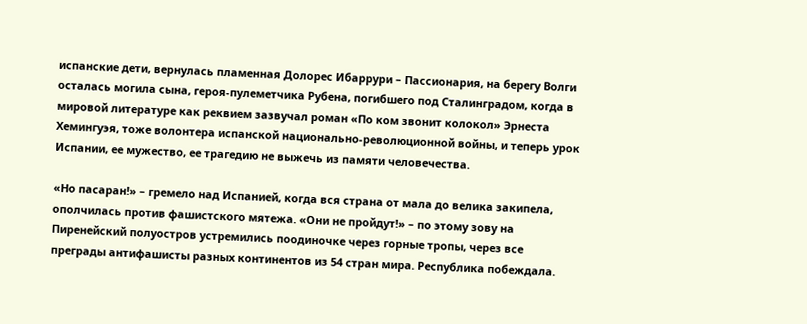испанские дети, вернулась пламенная Долорес Ибаррури – Пассионария, на берегу Волги осталась могила сына, героя-пулеметчика Рубена, погибшего под Сталинградом, когда в мировой литературе как реквием зазвучал роман «По ком звонит колокол» Эрнеста Хемингуэя, тоже волонтера испанской национально-революционной войны, и теперь урок Испании, ее мужество, ее трагедию не выжечь из памяти человечества.

«Но пасаран!» – гремело над Испанией, когда вся страна от мала до велика закипела, ополчилась против фашистского мятежа. «Они не пройдут!» – по этому зову на Пиренейский полуостров устремились поодиночке через горные тропы, через все преграды антифашисты разных континентов из 54 стран мира. Республика побеждала.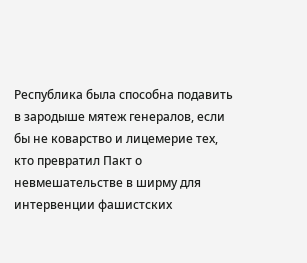Республика была способна подавить в зародыше мятеж генералов, если бы не коварство и лицемерие тех, кто превратил Пакт о невмешательстве в ширму для интервенции фашистских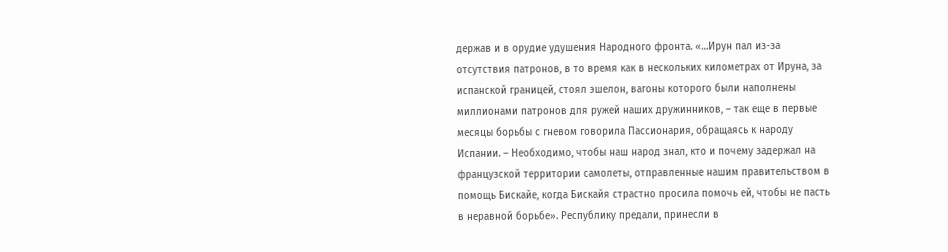держав и в орудие удушения Народного фронта. «…Ирун пал из-за отсутствия патронов, в то время как в нескольких километрах от Ируна, за испанской границей, стоял эшелон, вагоны которого были наполнены миллионами патронов для ружей наших дружинников, – так еще в первые месяцы борьбы с гневом говорила Пассионария, обращаясь к народу Испании. – Необходимо, чтобы наш народ знал, кто и почему задержал на французской территории самолеты, отправленные нашим правительством в помощь Бискайе, когда Бискайя страстно просила помочь ей, чтобы не пасть в неравной борьбе». Республику предали, принесли в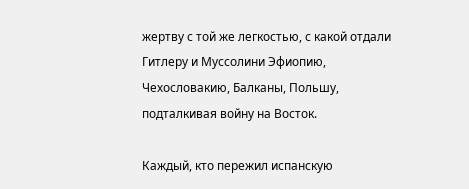жертву с той же легкостью, с какой отдали Гитлеру и Муссолини Эфиопию, Чехословакию, Балканы, Польшу, подталкивая войну на Восток.

Каждый, кто пережил испанскую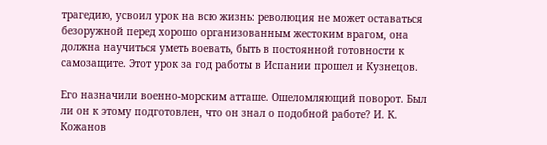трагедию, усвоил урок на всю жизнь: революция не может оставаться безоружной перед хорошо организованным жестоким врагом, она должна научиться уметь воевать, быть в постоянной готовности к самозащите. Этот урок за год работы в Испании прошел и Кузнецов.

Его назначили военно-морским атташе. Ошеломляющий поворот. Был ли он к этому подготовлен, что он знал о подобной работе? И. К. Кожанов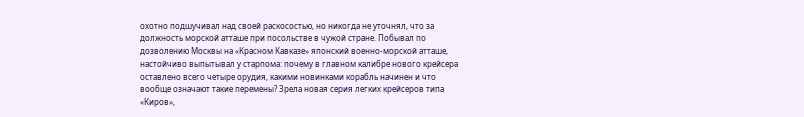охотно подшучивал над своей раскосостью, но никогда не уточнял, что за должность морской атташе при посольстве в чужой стране. Побывал по дозволению Москвы на «Красном Кавказе» японский военно-морской атташе, настойчиво выпытывал у старпома: почему в главном калибре нового крейсера оставлено всего четыре орудия, какими новинками корабль начинен и что вообще означают такие перемены? Зрела новая серия легких крейсеров типа «Киров»,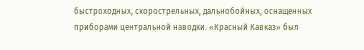быстроходных, скорострельных, дальнобойных, оснащенных приборами центральной наводки. «Красный Кавказ» был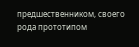предшественником, своего рода прототипом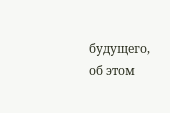будущего, об этом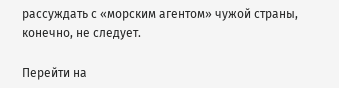рассуждать с «морским агентом» чужой страны, конечно, не следует.

Перейти на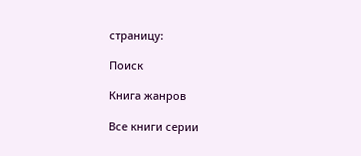страницу:

Поиск

Книга жанров

Все книги серии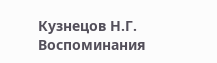Кузнецов Н.Г. Воспоминания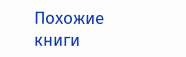Похожие книги